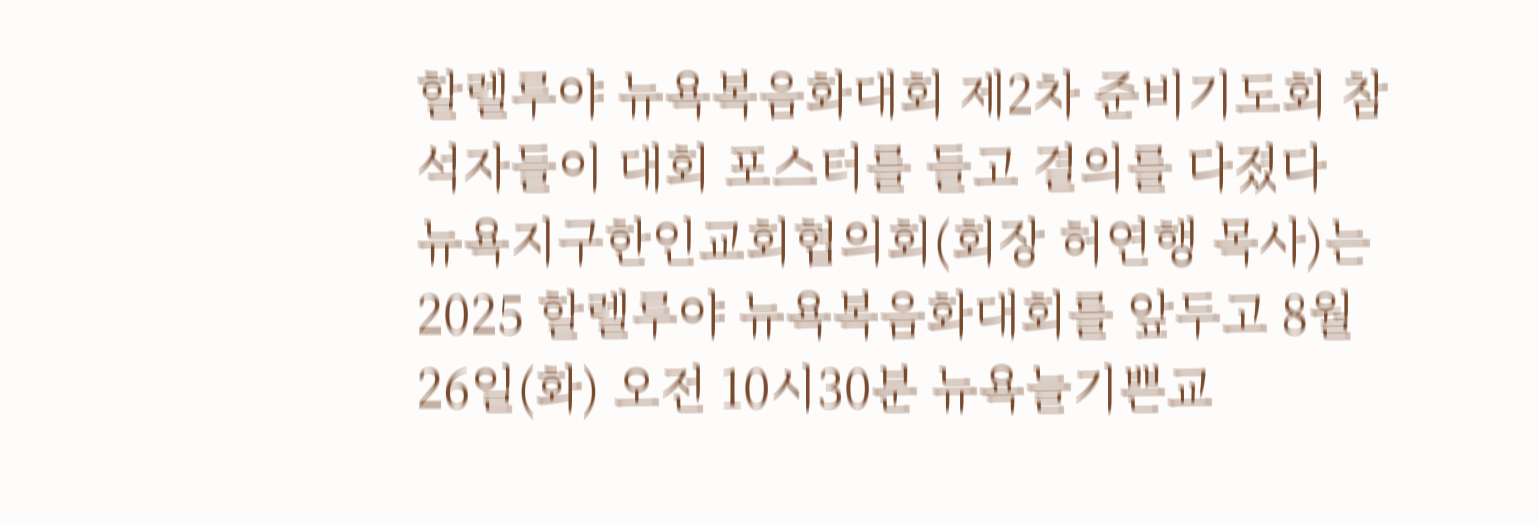할렐루야 뉴욕복음화대회 제2차 준비기도회 참석자들이 대회 포스터를 들고 결의를 다졌다
뉴욕지구한인교회협의회(회장 허연행 목사)는 2025 할렐루야 뉴욕복음화대회를 앞두고 8월 26일(화) 오전 10시30분 뉴욕늘기쁜교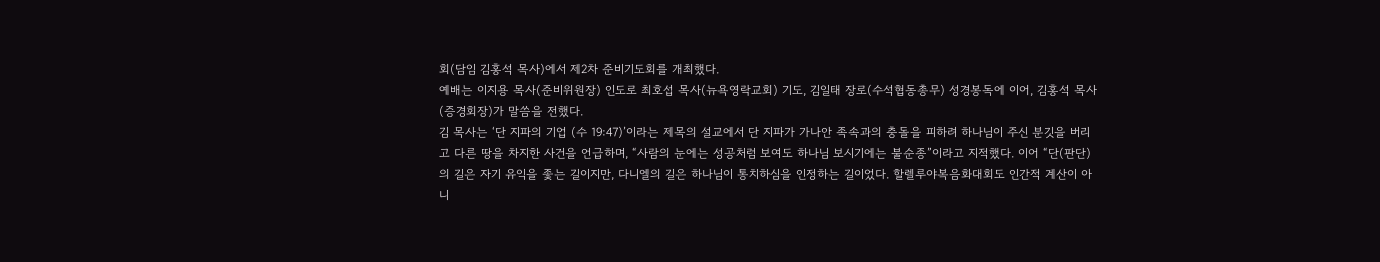회(담임 김홍석 목사)에서 제2차 준비기도회를 개최했다.
예배는 이지용 목사(준비위원장) 인도로 최호섭 목사(뉴욕영락교회) 기도, 김일태 장로(수석협동총무) 성경봉독에 이어, 김홍석 목사(증경회장)가 말씀을 전했다.
김 목사는 ‘단 지파의 기업 (수 19:47)’이라는 제목의 설교에서 단 지파가 가나안 족속과의 충돌을 피하려 하나님이 주신 분깃을 버리고 다른 땅을 차지한 사건을 언급하며, “사람의 눈에는 성공처럼 보여도 하나님 보시기에는 불순종”이라고 지적했다. 이어 “단(판단)의 길은 자기 유익을 좇는 길이지만, 다니엘의 길은 하나님이 통치하심을 인정하는 길이었다. 할렐루야복음화대회도 인간적 계산이 아니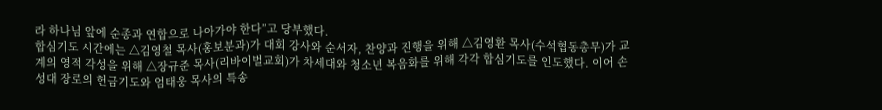라 하나님 앞에 순종과 연합으로 나아가야 한다”고 당부했다.
합심기도 시간에는 △김영철 목사(홍보분과)가 대회 강사와 순서자, 찬양과 진행을 위해 △김영환 목사(수석협동총무)가 교계의 영적 각성을 위해 △장규준 목사(리바이벌교회)가 차세대와 청소년 복음화를 위해 각각 합심기도를 인도했다. 이어 손성대 장로의 헌금기도와 엄태웅 목사의 특송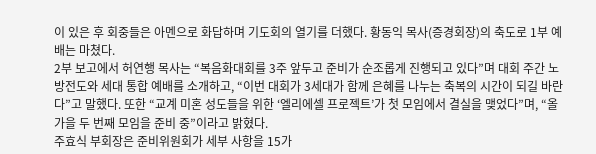이 있은 후 회중들은 아멘으로 화답하며 기도회의 열기를 더했다. 황동익 목사(증경회장)의 축도로 1부 예배는 마쳤다.
2부 보고에서 허연행 목사는 “복음화대회를 3주 앞두고 준비가 순조롭게 진행되고 있다”며 대회 주간 노방전도와 세대 통합 예배를 소개하고, “이번 대회가 3세대가 함께 은혜를 나누는 축복의 시간이 되길 바란다”고 말했다. 또한 “교계 미혼 성도들을 위한 ‘엘리에셀 프로젝트’가 첫 모임에서 결실을 맺었다”며, “올 가을 두 번째 모임을 준비 중”이라고 밝혔다.
주효식 부회장은 준비위원회가 세부 사항을 15가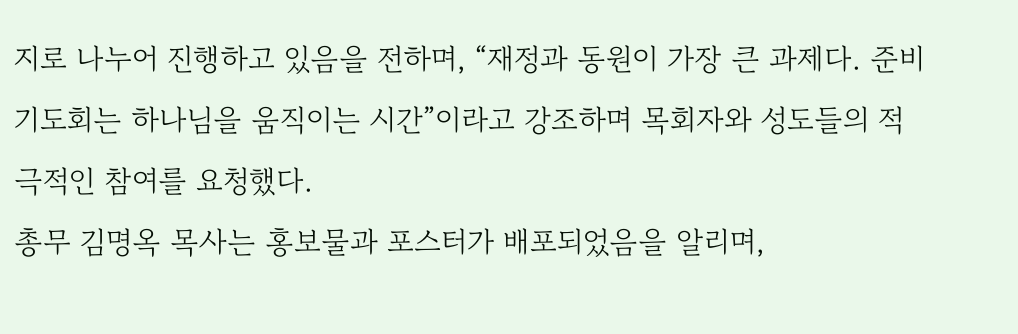지로 나누어 진행하고 있음을 전하며, “재정과 동원이 가장 큰 과제다. 준비기도회는 하나님을 움직이는 시간”이라고 강조하며 목회자와 성도들의 적극적인 참여를 요청했다.
총무 김명옥 목사는 홍보물과 포스터가 배포되었음을 알리며,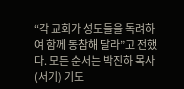“각 교회가 성도들을 독려하여 함께 동참해 달라”고 전했다. 모든 순서는 박진하 목사(서기) 기도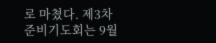로 마쳤다. 제3차 준비기도회는 9월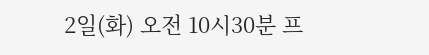2일(화) 오전 10시30분 프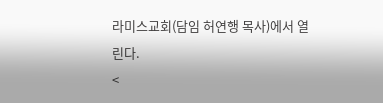라미스교회(담임 허연행 목사)에서 열린다.
<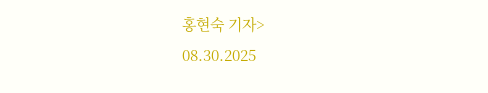홍현숙 기자>
08.30.2025